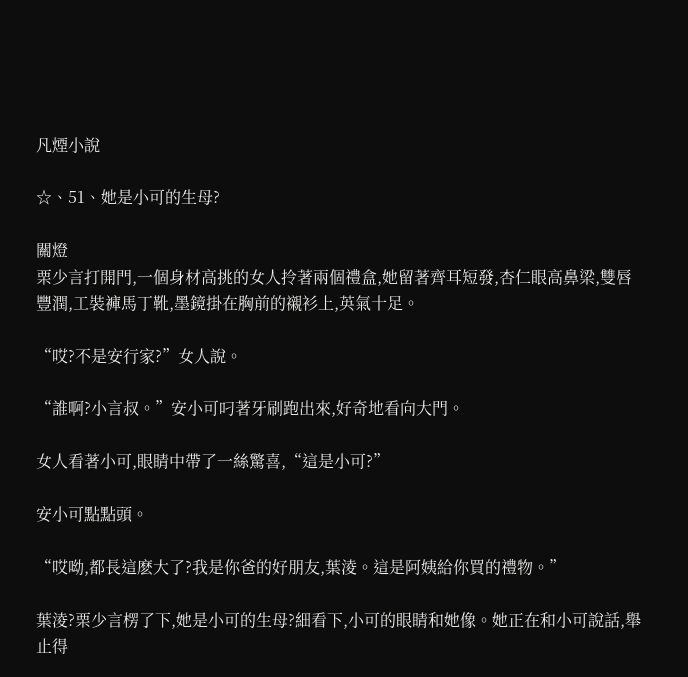凡煙小說

☆、51、她是小可的生母?

關燈
栗少言打開門,一個身材高挑的女人拎著兩個禮盒,她留著齊耳短發,杏仁眼高鼻梁,雙唇豐潤,工裝褲馬丁靴,墨鏡掛在胸前的襯衫上,英氣十足。

“哎?不是安行家?”女人說。

“誰啊?小言叔。”安小可叼著牙刷跑出來,好奇地看向大門。

女人看著小可,眼睛中帶了一絲驚喜,“這是小可?”

安小可點點頭。

“哎呦,都長這麽大了?我是你爸的好朋友,葉淩。這是阿姨給你買的禮物。”

葉淩?栗少言楞了下,她是小可的生母?細看下,小可的眼睛和她像。她正在和小可說話,舉止得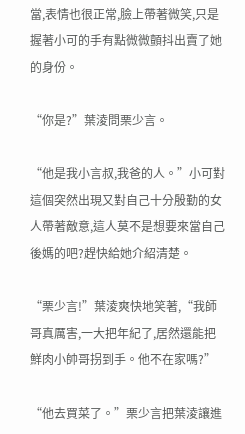當,表情也很正常,臉上帶著微笑,只是握著小可的手有點微微顫抖出賣了她的身份。

“你是?”葉淩問栗少言。

“他是我小言叔,我爸的人。”小可對這個突然出現又對自己十分殷勤的女人帶著敵意,這人莫不是想要來當自己後媽的吧?趕快給她介紹清楚。

“栗少言!”葉淩爽快地笑著,“我師哥真厲害,一大把年紀了,居然還能把鮮肉小帥哥拐到手。他不在家嗎?”

“他去買菜了。”栗少言把葉淩讓進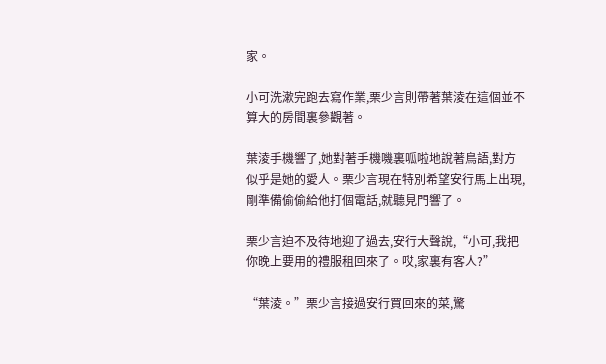家。

小可洗漱完跑去寫作業,栗少言則帶著葉淩在這個並不算大的房間裏參觀著。

葉淩手機響了,她對著手機嘰裏呱啦地說著鳥語,對方似乎是她的愛人。栗少言現在特別希望安行馬上出現,剛準備偷偷給他打個電話,就聽見門響了。

栗少言迫不及待地迎了過去,安行大聲說,“小可,我把你晚上要用的禮服租回來了。哎,家裏有客人?”

“葉淩。”栗少言接過安行買回來的菜,驚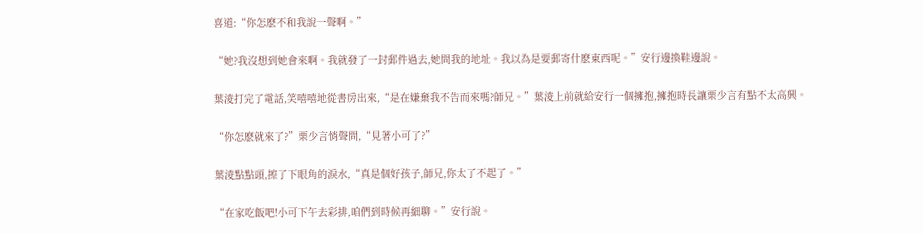喜道:“你怎麽不和我說一聲啊。”

“她?我沒想到她會來啊。我就發了一封郵件過去,她問我的地址。我以為是要郵寄什麽東西呢。”安行邊換鞋邊說。

葉淩打完了電話,笑嘻嘻地從書房出來,“是在嫌棄我不告而來嗎?師兄。”葉淩上前就給安行一個擁抱,擁抱時長讓栗少言有點不太高興。

“你怎麽就來了?”栗少言悄聲問,“見著小可了?”

葉淩點點頭,擦了下眼角的淚水,“真是個好孩子,師兄,你太了不起了。”

“在家吃飯吧!小可下午去彩排,咱們到時候再細聊。”安行說。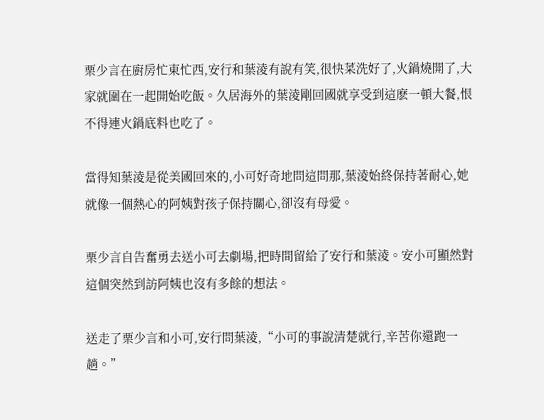栗少言在廚房忙東忙西,安行和葉淩有說有笑,很快菜洗好了,火鍋燒開了,大家就圍在一起開始吃飯。久居海外的葉淩剛回國就享受到這麽一頓大餐,恨不得連火鍋底料也吃了。

當得知葉淩是從美國回來的,小可好奇地問這問那,葉淩始終保持著耐心,她就像一個熱心的阿姨對孩子保持關心,卻沒有母愛。

栗少言自告奮勇去送小可去劇場,把時間留給了安行和葉淩。安小可顯然對這個突然到訪阿姨也沒有多餘的想法。

送走了栗少言和小可,安行問葉淩,“小可的事說清楚就行,辛苦你還跑一趟。”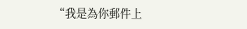“我是為你郵件上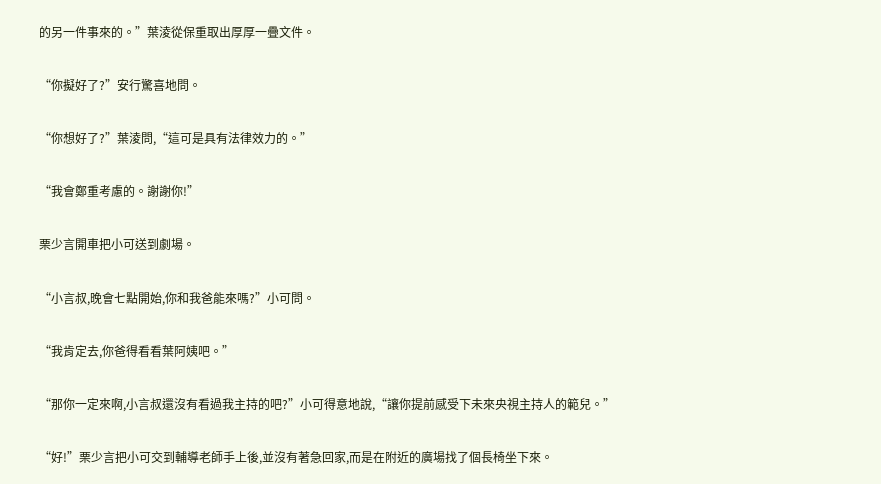的另一件事來的。”葉淩從保重取出厚厚一疊文件。

“你擬好了?”安行驚喜地問。

“你想好了?”葉淩問,“這可是具有法律效力的。”

“我會鄭重考慮的。謝謝你!”

栗少言開車把小可送到劇場。

“小言叔,晚會七點開始,你和我爸能來嗎?”小可問。

“我肯定去,你爸得看看葉阿姨吧。”

“那你一定來啊,小言叔還沒有看過我主持的吧?”小可得意地說,“讓你提前感受下未來央視主持人的範兒。”

“好!”栗少言把小可交到輔導老師手上後,並沒有著急回家,而是在附近的廣場找了個長椅坐下來。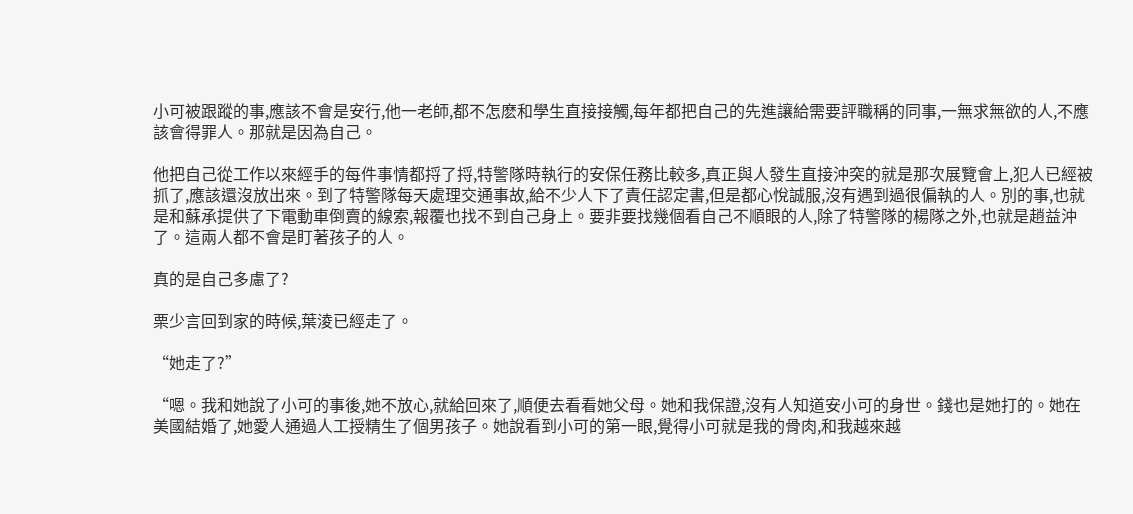小可被跟蹤的事,應該不會是安行,他一老師,都不怎麽和學生直接接觸,每年都把自己的先進讓給需要評職稱的同事,一無求無欲的人,不應該會得罪人。那就是因為自己。

他把自己從工作以來經手的每件事情都捋了捋,特警隊時執行的安保任務比較多,真正與人發生直接沖突的就是那次展覽會上,犯人已經被抓了,應該還沒放出來。到了特警隊每天處理交通事故,給不少人下了責任認定書,但是都心悅誠服,沒有遇到過很偏執的人。別的事,也就是和蘇承提供了下電動車倒賣的線索,報覆也找不到自己身上。要非要找幾個看自己不順眼的人,除了特警隊的楊隊之外,也就是趙益沖了。這兩人都不會是盯著孩子的人。

真的是自己多慮了?

栗少言回到家的時候,葉淩已經走了。

“她走了?”

“嗯。我和她說了小可的事後,她不放心,就給回來了,順便去看看她父母。她和我保證,沒有人知道安小可的身世。錢也是她打的。她在美國結婚了,她愛人通過人工授精生了個男孩子。她說看到小可的第一眼,覺得小可就是我的骨肉,和我越來越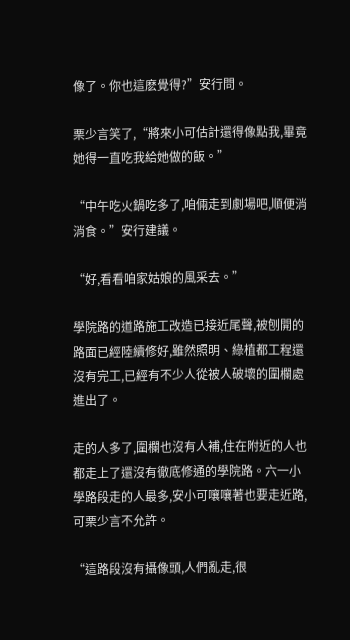像了。你也這麽覺得?”安行問。

栗少言笑了,“將來小可估計還得像點我,畢竟她得一直吃我給她做的飯。”

“中午吃火鍋吃多了,咱倆走到劇場吧,順便消消食。”安行建議。

“好,看看咱家姑娘的風采去。”

學院路的道路施工改造已接近尾聲,被刨開的路面已經陸續修好,雖然照明、綠植都工程還沒有完工,已經有不少人從被人破壞的圍欄處進出了。

走的人多了,圍欄也沒有人補,住在附近的人也都走上了還沒有徹底修通的學院路。六一小學路段走的人最多,安小可嚷嚷著也要走近路,可栗少言不允許。

“這路段沒有攝像頭,人們亂走,很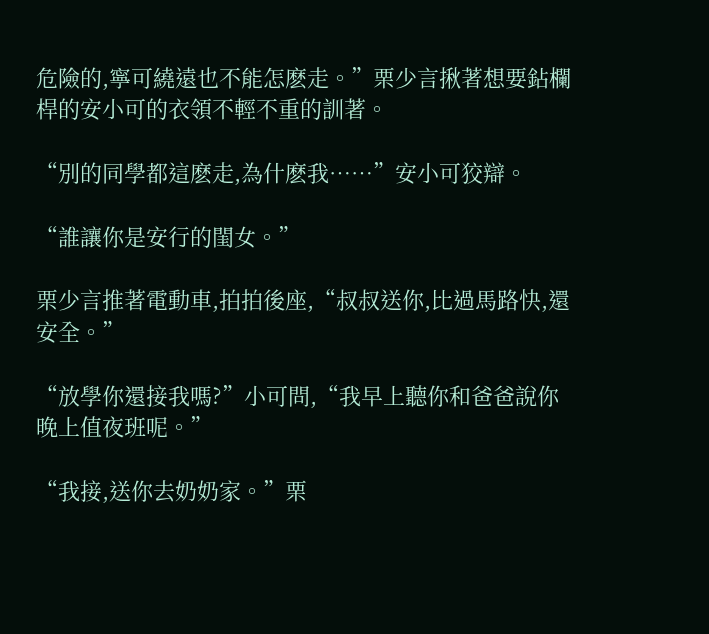危險的,寧可繞遠也不能怎麽走。”栗少言揪著想要鉆欄桿的安小可的衣領不輕不重的訓著。

“別的同學都這麽走,為什麽我……”安小可狡辯。

“誰讓你是安行的閨女。”

栗少言推著電動車,拍拍後座,“叔叔送你,比過馬路快,還安全。”

“放學你還接我嗎?”小可問,“我早上聽你和爸爸說你晚上值夜班呢。”

“我接,送你去奶奶家。”栗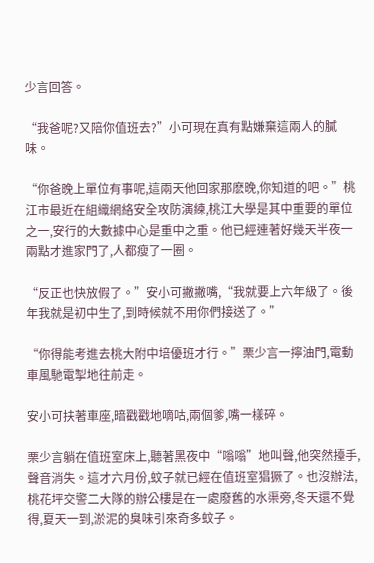少言回答。

“我爸呢?又陪你值班去?”小可現在真有點嫌棄這兩人的膩味。

“你爸晚上單位有事呢,這兩天他回家那麽晚,你知道的吧。”桃江市最近在組織網絡安全攻防演練,桃江大學是其中重要的單位之一,安行的大數據中心是重中之重。他已經連著好幾天半夜一兩點才進家門了,人都瘦了一圈。

“反正也快放假了。”安小可撇撇嘴,“我就要上六年級了。後年我就是初中生了,到時候就不用你們接送了。”

“你得能考進去桃大附中培優班才行。”栗少言一擰油門,電動車風馳電掣地往前走。

安小可扶著車座,暗戳戳地嘀咕,兩個爹,嘴一樣碎。

栗少言躺在值班室床上,聽著黑夜中“嗡嗡”地叫聲,他突然擡手,聲音消失。這才六月份,蚊子就已經在值班室猖獗了。也沒辦法,桃花坪交警二大隊的辦公樓是在一處廢舊的水渠旁,冬天還不覺得,夏天一到,淤泥的臭味引來奇多蚊子。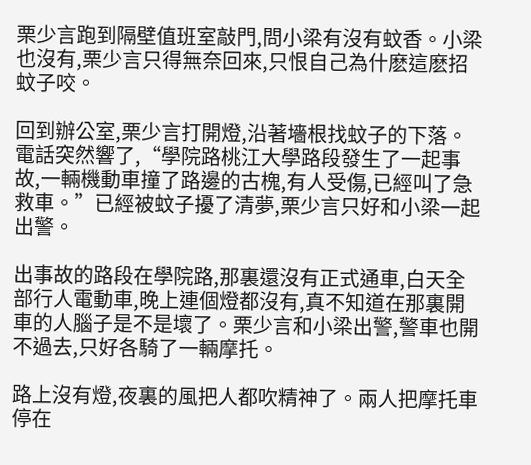栗少言跑到隔壁值班室敲門,問小梁有沒有蚊香。小梁也沒有,栗少言只得無奈回來,只恨自己為什麽這麽招蚊子咬。

回到辦公室,栗少言打開燈,沿著墻根找蚊子的下落。電話突然響了,“學院路桃江大學路段發生了一起事故,一輛機動車撞了路邊的古槐,有人受傷,已經叫了急救車。”已經被蚊子擾了清夢,栗少言只好和小梁一起出警。

出事故的路段在學院路,那裏還沒有正式通車,白天全部行人電動車,晚上連個燈都沒有,真不知道在那裏開車的人腦子是不是壞了。栗少言和小梁出警,警車也開不過去,只好各騎了一輛摩托。

路上沒有燈,夜裏的風把人都吹精神了。兩人把摩托車停在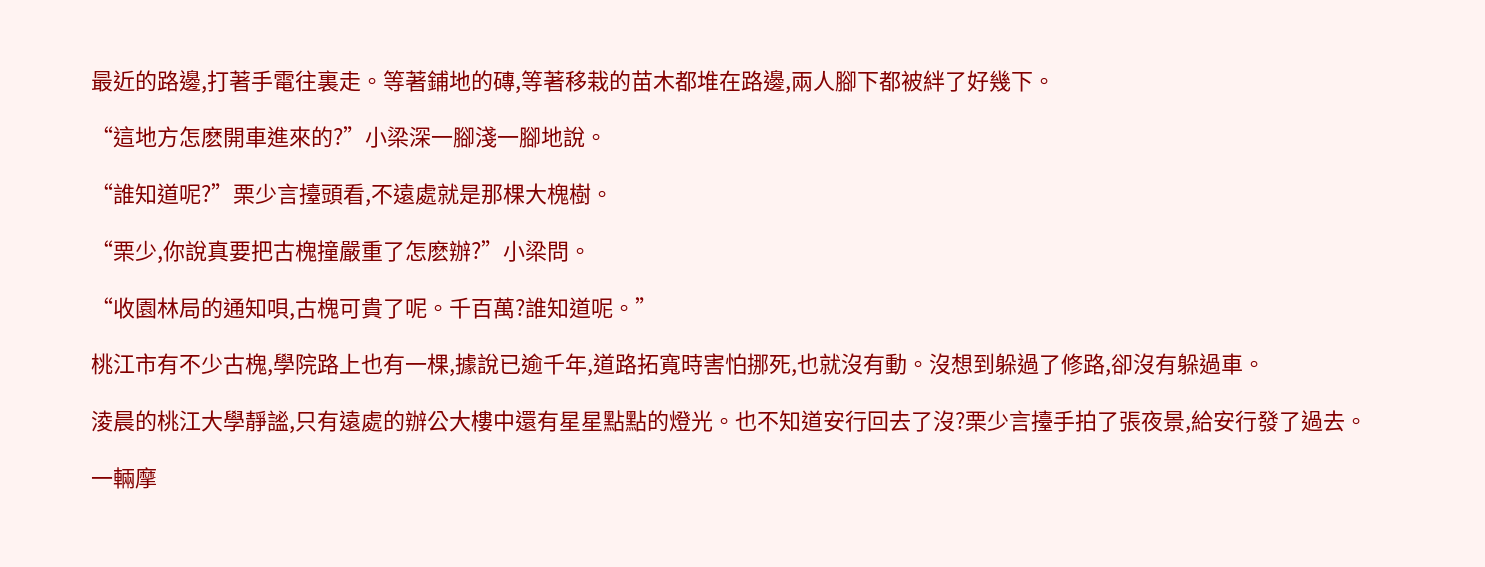最近的路邊,打著手電往裏走。等著鋪地的磚,等著移栽的苗木都堆在路邊,兩人腳下都被絆了好幾下。

“這地方怎麽開車進來的?”小梁深一腳淺一腳地說。

“誰知道呢?”栗少言擡頭看,不遠處就是那棵大槐樹。

“栗少,你說真要把古槐撞嚴重了怎麽辦?”小梁問。

“收園林局的通知唄,古槐可貴了呢。千百萬?誰知道呢。”

桃江市有不少古槐,學院路上也有一棵,據說已逾千年,道路拓寬時害怕挪死,也就沒有動。沒想到躲過了修路,卻沒有躲過車。

淩晨的桃江大學靜謐,只有遠處的辦公大樓中還有星星點點的燈光。也不知道安行回去了沒?栗少言擡手拍了張夜景,給安行發了過去。

一輛摩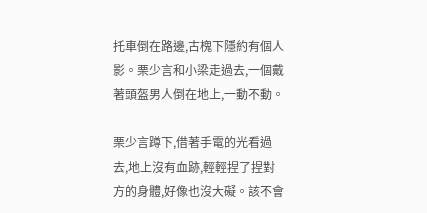托車倒在路邊,古槐下隱約有個人影。栗少言和小梁走過去,一個戴著頭盔男人倒在地上,一動不動。

栗少言蹲下,借著手電的光看過去,地上沒有血跡,輕輕捏了捏對方的身體,好像也沒大礙。該不會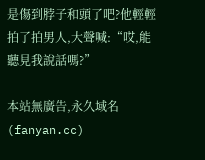是傷到脖子和頭了吧?他輕輕拍了拍男人,大聲喊:“哎,能聽見我說話嗎?”

本站無廣告,永久域名(fanyan.cc)